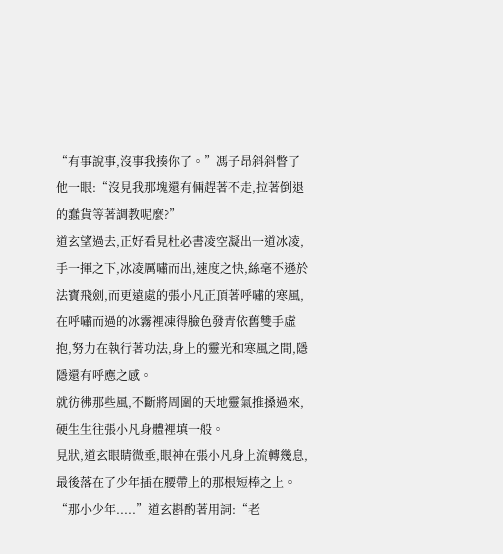“有事說事,沒事我揍你了。”馮子昂斜斜瞥了他一眼:“沒見我那塊還有倆趕著不走,拉著倒退的蠢貨等著調教呢麼?”
道玄望過去,正好看見杜必書凌空凝出一道冰凌,手一揮之下,冰凌厲嘯而出,速度之快,絲毫不遜於法寶飛劍,而更遠處的張小凡正頂著呼嘯的寒風,在呼嘯而過的冰霧裡凍得臉色發青依舊雙手虛抱,努力在執行著功法,身上的靈光和寒風之間,隱隱還有呼應之感。
就彷彿那些風,不斷將周圍的天地靈氣推搡過來,硬生生往張小凡身體裡填一般。
見狀,道玄眼睛微垂,眼神在張小凡身上流轉幾息,最後落在了少年插在腰帶上的那根短棒之上。
“那小少年.....”道玄斟酌著用詞:“老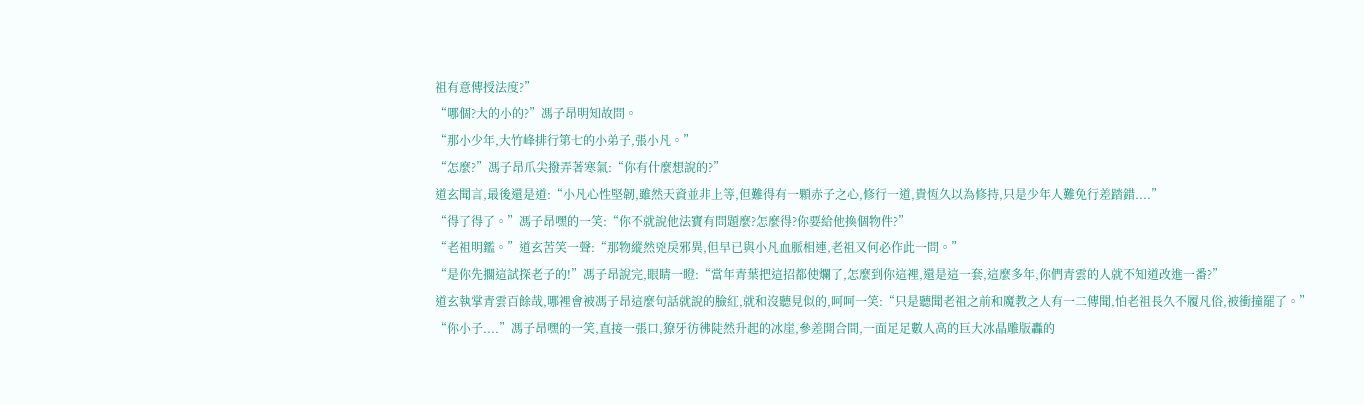祖有意傳授法度?”
“哪個?大的小的?”馮子昂明知故問。
“那小少年,大竹峰排行第七的小弟子,張小凡。”
“怎麼?”馮子昂爪尖撥弄著寒氣:“你有什麼想說的?”
道玄聞言,最後還是道:“小凡心性堅韌,雖然天資並非上等,但難得有一顆赤子之心,修行一道,貴恆久以為修持,只是少年人難免行差踏錯....”
“得了得了。”馮子昂嘿的一笑:“你不就說他法寶有問題麼?怎麼得?你要給他換個物件?”
“老祖明鑑。”道玄苦笑一聲:“那物縱然兇戾邪異,但早已與小凡血脈相連,老祖又何必作此一問。”
“是你先擱這試探老子的!”馮子昂說完,眼睛一瞪:“當年青葉把這招都使爛了,怎麼到你這裡,還是這一套,這麼多年,你們青雲的人就不知道改進一番?”
道玄執掌青雲百餘哉,哪裡會被馮子昂這麼句話就說的臉紅,就和沒聽見似的,呵呵一笑:“只是聽聞老祖之前和魔教之人有一二傳聞,怕老祖長久不履凡俗,被衝撞罷了。”
“你小子....”馮子昂嘿的一笑,直接一張口,獠牙彷彿陡然升起的冰崖,參差開合間,一面足足數人高的巨大冰晶雕版轟的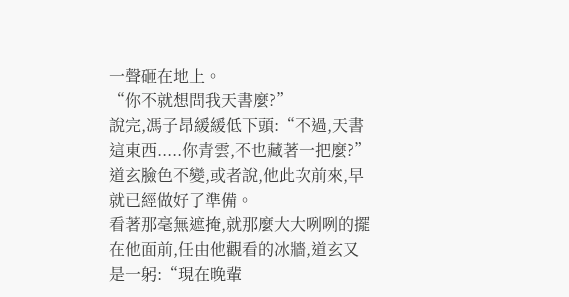一聲砸在地上。
“你不就想問我天書麼?”
說完,馮子昂緩緩低下頭:“不過,天書這東西.....你青雲,不也藏著一把麼?”
道玄臉色不變,或者說,他此次前來,早就已經做好了準備。
看著那毫無遮掩,就那麼大大咧咧的擺在他面前,任由他觀看的冰牆,道玄又是一躬:“現在晚輩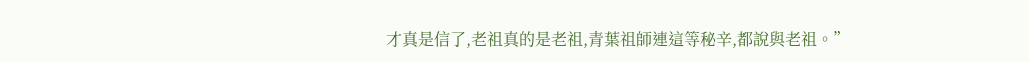才真是信了,老祖真的是老祖,青葉祖師連這等秘辛,都說與老祖。”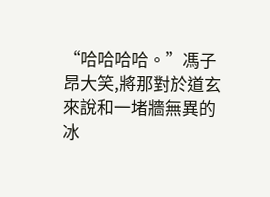“哈哈哈哈。”馮子昂大笑,將那對於道玄來說和一堵牆無異的冰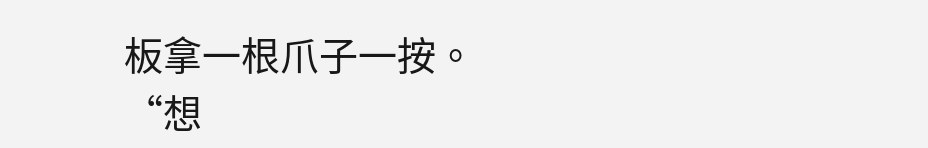板拿一根爪子一按。
“想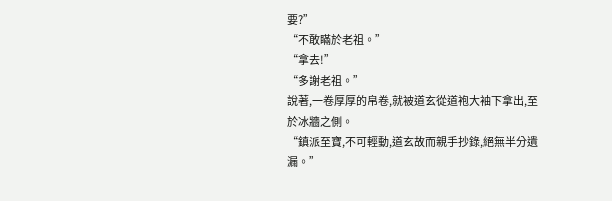要?”
“不敢瞞於老祖。”
“拿去!”
“多謝老祖。”
說著,一卷厚厚的帛卷,就被道玄從道袍大袖下拿出,至於冰牆之側。
“鎮派至寶,不可輕動,道玄故而親手抄錄,絕無半分遺漏。”